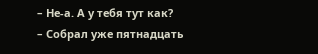– Не-а. А у тебя тут как?
– Собрал уже пятнадцать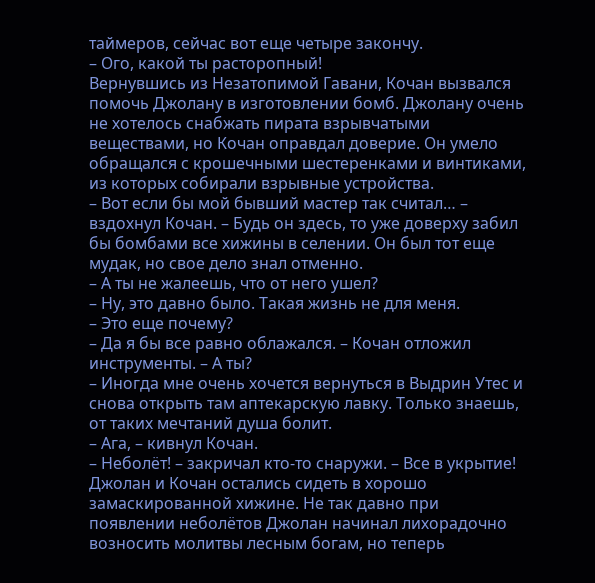таймеров, сейчас вот еще четыре закончу.
– Ого, какой ты расторопный!
Вернувшись из Незатопимой Гавани, Кочан вызвался помочь Джолану в изготовлении бомб. Джолану очень не хотелось снабжать пирата взрывчатыми веществами, но Кочан оправдал доверие. Он умело обращался с крошечными шестеренками и винтиками, из которых собирали взрывные устройства.
– Вот если бы мой бывший мастер так считал… – вздохнул Кочан. – Будь он здесь, то уже доверху забил бы бомбами все хижины в селении. Он был тот еще мудак, но свое дело знал отменно.
– А ты не жалеешь, что от него ушел?
– Ну, это давно было. Такая жизнь не для меня.
– Это еще почему?
– Да я бы все равно облажался. – Кочан отложил инструменты. – А ты?
– Иногда мне очень хочется вернуться в Выдрин Утес и снова открыть там аптекарскую лавку. Только знаешь, от таких мечтаний душа болит.
– Ага, – кивнул Кочан.
– Неболёт! – закричал кто-то снаружи. – Все в укрытие!
Джолан и Кочан остались сидеть в хорошо замаскированной хижине. Не так давно при появлении неболётов Джолан начинал лихорадочно возносить молитвы лесным богам, но теперь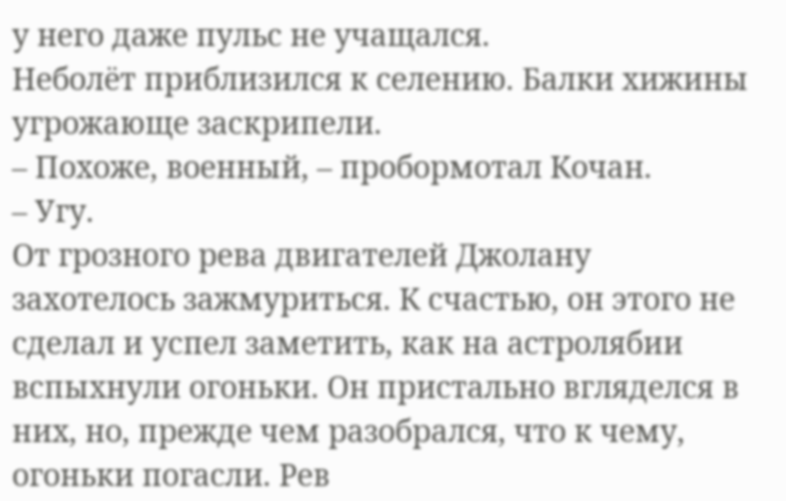у него даже пульс не учащался.
Неболёт приблизился к селению. Балки хижины угрожающе заскрипели.
– Похоже, военный, – пробормотал Кочан.
– Угу.
От грозного рева двигателей Джолану захотелось зажмуриться. К счастью, он этого не сделал и успел заметить, как на астролябии вспыхнули огоньки. Он пристально вгляделся в них, но, прежде чем разобрался, что к чему, огоньки погасли. Рев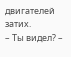двигателей затих.
– Ты видел? –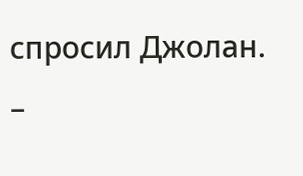спросил Джолан.
–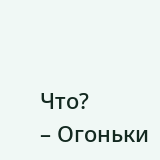Что?
– Огоньки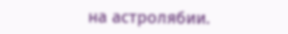на астролябии.